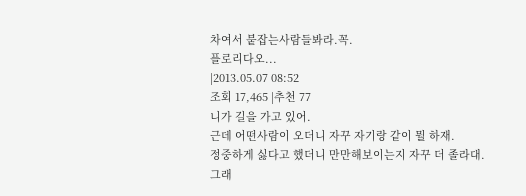차여서 붙잡는사람들봐라.꼭.
플로리다오...
|2013.05.07 08:52
조회 17,465 |추천 77
니가 길을 가고 있어.
근데 어떤사람이 오더니 자꾸 자기랑 같이 뭘 하재.
정중하게 싫다고 했더니 만만해보이는지 자꾸 더 졸라대.
그래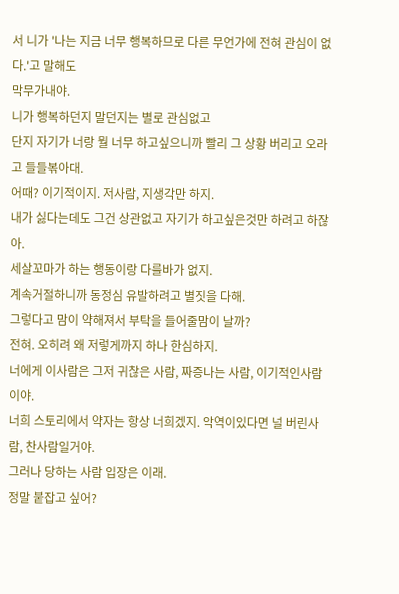서 니가 '나는 지금 너무 행복하므로 다른 무언가에 전혀 관심이 없다.'고 말해도
막무가내야.
니가 행복하던지 말던지는 별로 관심없고
단지 자기가 너랑 뭘 너무 하고싶으니까 빨리 그 상황 버리고 오라고 들들볶아대.
어때? 이기적이지. 저사람, 지생각만 하지.
내가 싫다는데도 그건 상관없고 자기가 하고싶은것만 하려고 하잖아.
세살꼬마가 하는 행동이랑 다를바가 없지.
계속거절하니까 동정심 유발하려고 별짓을 다해.
그렇다고 맘이 약해져서 부탁을 들어줄맘이 날까?
전혀. 오히려 왜 저렇게까지 하나 한심하지.
너에게 이사람은 그저 귀찮은 사람, 짜증나는 사람, 이기적인사람이야.
너희 스토리에서 약자는 항상 너희겠지. 악역이있다면 널 버린사람, 찬사람일거야.
그러나 당하는 사람 입장은 이래.
정말 붙잡고 싶어?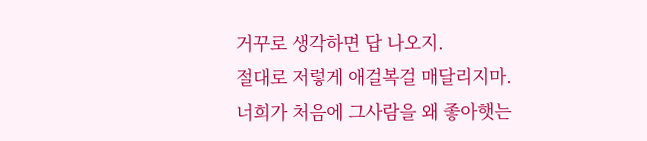거꾸로 생각하면 답 나오지.
절대로 저렇게 애걸복걸 매달리지마.
너희가 처음에 그사람을 왜 좋아햇는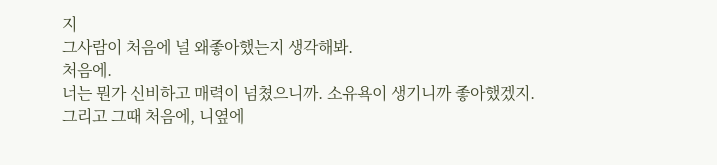지
그사람이 처음에 널 왜좋아했는지 생각해봐.
처음에.
너는 뭔가 신비하고 매력이 넘쳤으니까. 소유욕이 생기니까 좋아했겠지.
그리고 그때 처음에, 니옆에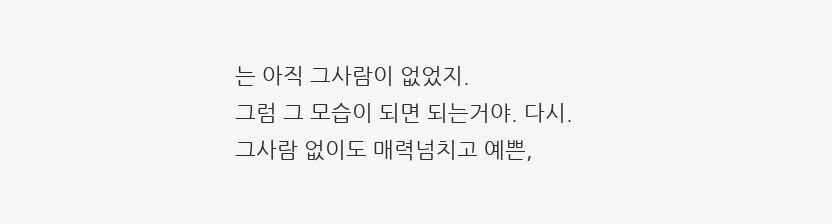는 아직 그사람이 없었지.
그럼 그 모습이 되면 되는거야. 다시.
그사람 없이도 매력넘치고 예쁜,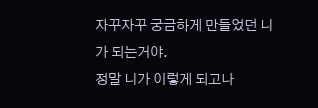자꾸자꾸 궁금하게 만들었던 니가 되는거야.
정말 니가 이렇게 되고나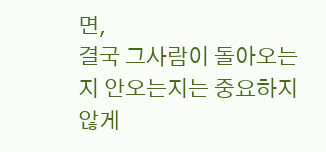면,
결국 그사람이 돌아오는지 안오는지는 중요하지 않게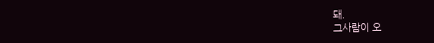돼.
그사람이 오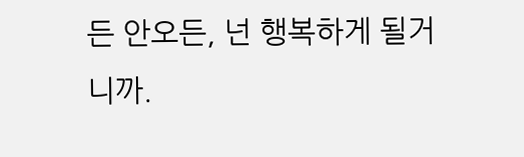든 안오든, 넌 행복하게 될거니까.